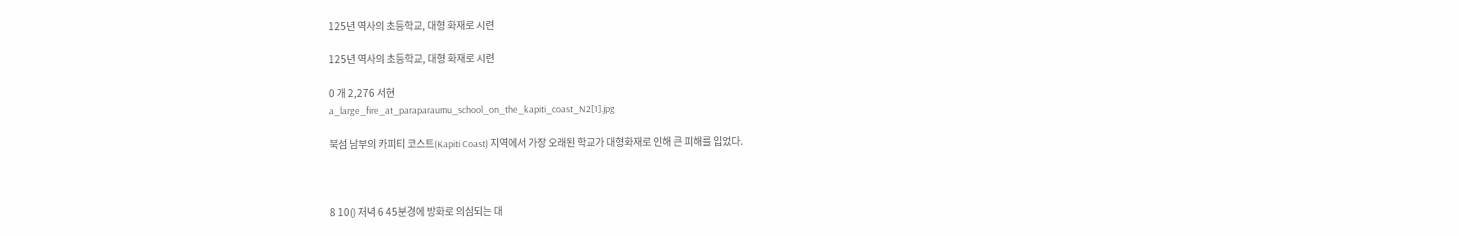125년 역사의 초등학교, 대형 화재로 시련

125년 역사의 초등학교, 대형 화재로 시련

0 개 2,276 서현
a_large_fire_at_paraparaumu_school_on_the_kapiti_coast_N2[1].jpg

북섬 남부의 카피티 코스트(Kapiti Coast) 지역에서 가장 오래된 학교가 대형화재로 인해 큰 피해를 입었다.



8 10() 저녁 6 45분경에 방화로 의심되는 대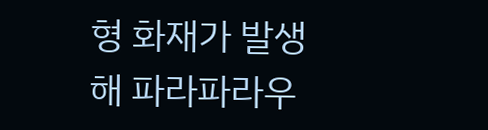형 화재가 발생해 파라파라우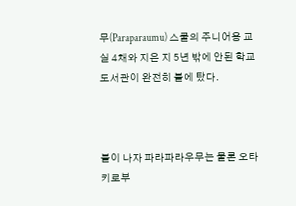무(Paraparaumu) 스쿨의 주니어용 교실 4채와 지은 지 5년 밖에 안된 학교 도서관이 완전히 불에 탔다.



불이 나자 파라파라우무는 물론 오타키로부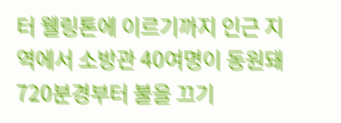터 웰링톤에 이르기까지 인근 지역에서 소방관 40여명이 동원돼 720분경부터 불을 끄기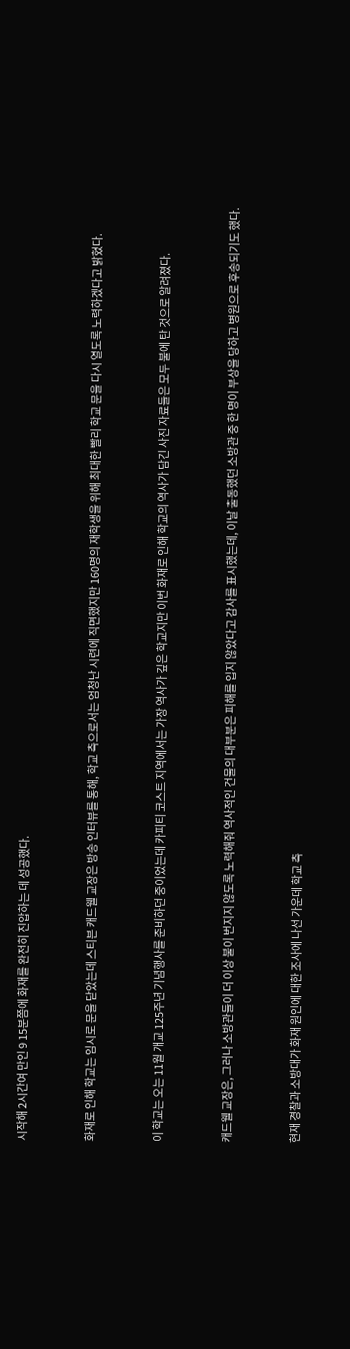시작해 2시간여 만인 9 15분쯤에 화재를 완전히 진압하는 데 성공했다.



화재로 인해 학교는 임시로 문을 닫았는데 스티븐 캐드웰 교장은 방송 인터뷰를 통해, 학교 측으로서는 엄청난 시련에 직면했지만 160명의 재학생을 위해 최대한 빨리 학교 문을 다시 열도록 노력하겠다고 밝혔다.



이 학교는 오는 11월 개교 125주년 기념행사를 준비하던 중이었는데 카피티 코스트 지역에서는 가장 역사가 깊은 학교지만 이번 화재로 인해 학교의 역사가 담긴 사진 자료들은 모두 불에 탄 것으로 알려졌다.



캐드웰 교장은, 그러나 소방관들이 더 이상 불이 번지지 않도록 노력해줘 역사적인 건물의 대부분은 피해를 입지 않았다고 감사를 표시했는데, 이날 출동했던 소방관 중 한 명이 부상을 당하고 병원으로 후송되기도 했다.



현재 경찰과 소방대가 화재 원인에 대한 조사에 나선 가운데 학교 측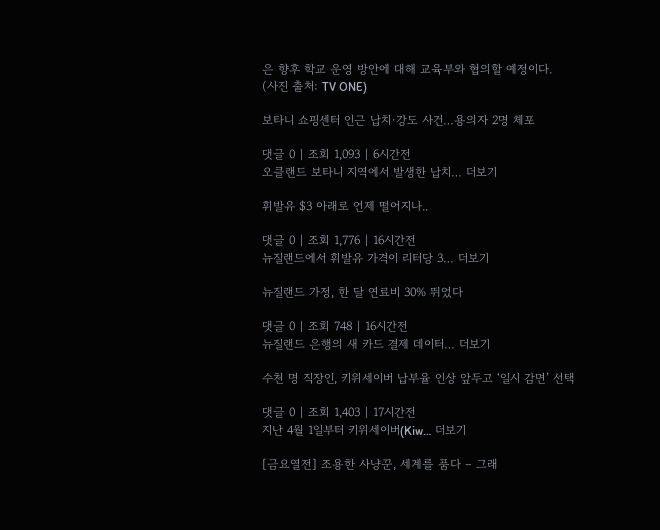은 향후 학교 운영 방안에 대해 교육부와 협의할 예정이다.
(사진 출처: TV ONE)

보타니 쇼핑센터 인근 납치·강도 사건…용의자 2명 체포

댓글 0 | 조회 1,093 | 6시간전
오클랜드 보타니 지역에서 발생한 납치… 더보기

휘발유 $3 아래로 언제 떨어지나..

댓글 0 | 조회 1,776 | 16시간전
뉴질랜드에서 휘발유 가격이 리터당 3… 더보기

뉴질랜드 가정, 한 달 연료비 30% 뛰었다

댓글 0 | 조회 748 | 16시간전
뉴질랜드 은행의 새 카드 결제 데이터… 더보기

수천 명 직장인, 키위세이버 납부율 인상 앞두고 ‘일시 감면’ 선택

댓글 0 | 조회 1,403 | 17시간전
지난 4월 1일부터 키위세이버(Kiw… 더보기

[금요열전] 조용한 사냥꾼, 세계를 품다 – 그래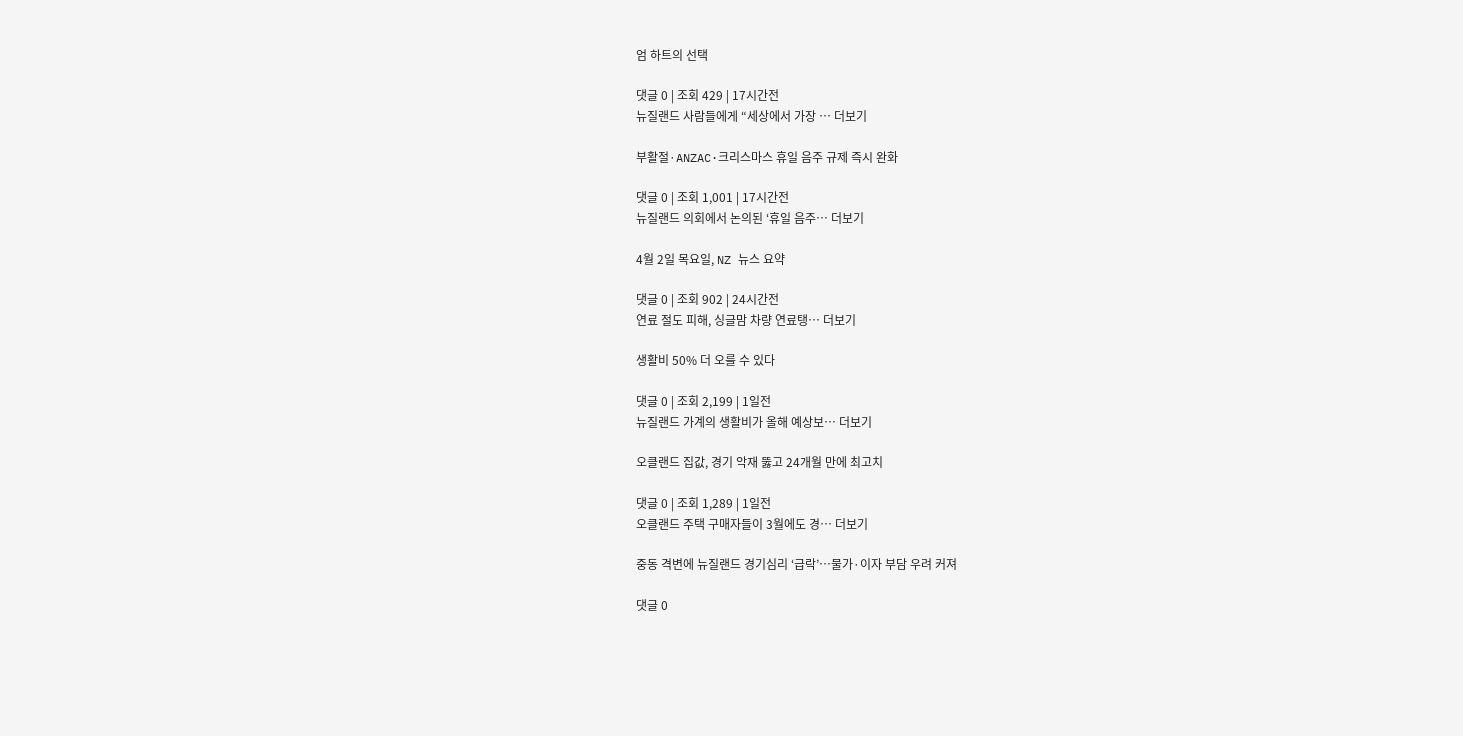엄 하트의 선택

댓글 0 | 조회 429 | 17시간전
뉴질랜드 사람들에게 “세상에서 가장 … 더보기

부활절·ANZAC·크리스마스 휴일 음주 규제 즉시 완화

댓글 0 | 조회 1,001 | 17시간전
뉴질랜드 의회에서 논의된 ‘휴일 음주… 더보기

4월 2일 목요일, NZ 뉴스 요약

댓글 0 | 조회 902 | 24시간전
연료 절도 피해, 싱글맘 차량 연료탱… 더보기

생활비 50% 더 오를 수 있다

댓글 0 | 조회 2,199 | 1일전
뉴질랜드 가계의 생활비가 올해 예상보… 더보기

오클랜드 집값, 경기 악재 뚫고 24개월 만에 최고치

댓글 0 | 조회 1,289 | 1일전
오클랜드 주택 구매자들이 3월에도 경… 더보기

중동 격변에 뉴질랜드 경기심리 ‘급락’…물가·이자 부담 우려 커져

댓글 0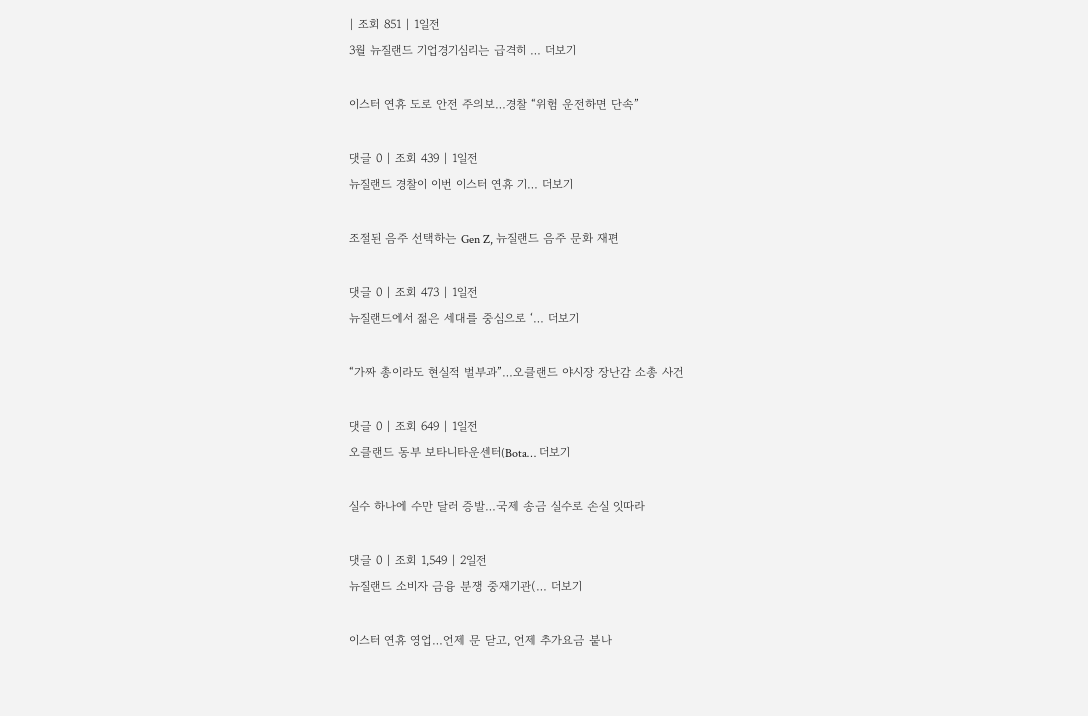| 조회 851 | 1일전
3월 뉴질랜드 기업경기심리는 급격히 … 더보기

이스터 연휴 도로 안전 주의보…경찰 “위험 운전하면 단속”

댓글 0 | 조회 439 | 1일전
뉴질랜드 경찰이 이번 이스터 연휴 기… 더보기

조절된 음주 선택하는 Gen Z, 뉴질랜드 음주 문화 재편

댓글 0 | 조회 473 | 1일전
뉴질랜드에서 젊은 세대를 중심으로 ‘… 더보기

“가짜 총이라도 현실적 벌부과”…오클랜드 야시장 장난감 소총 사건

댓글 0 | 조회 649 | 1일전
오클랜드 동부 보타니타운센터(Bota… 더보기

실수 하나에 수만 달러 증발…국제 송금 실수로 손실 잇따라

댓글 0 | 조회 1,549 | 2일전
뉴질랜드 소비자 금융 분쟁 중재기관(… 더보기

이스터 연휴 영업…언제 문 닫고, 언제 추가요금 붙나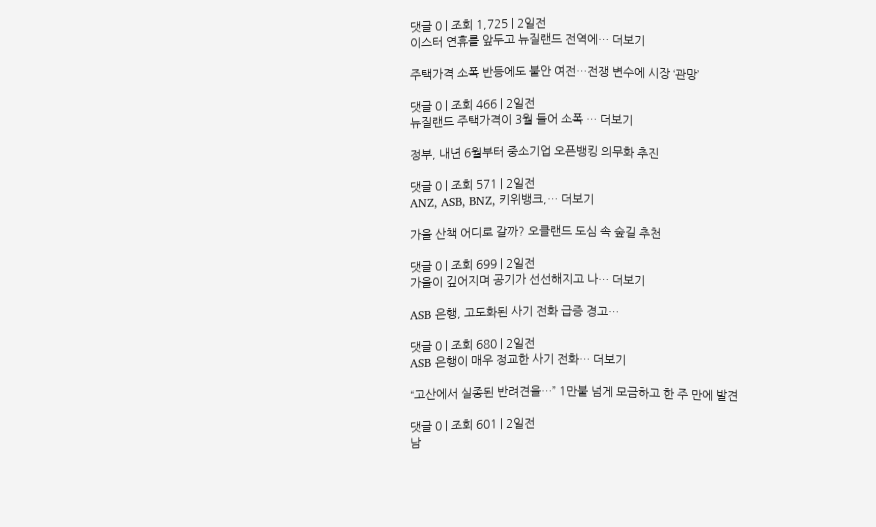댓글 0 | 조회 1,725 | 2일전
이스터 연휴를 앞두고 뉴질랜드 전역에… 더보기

주택가격 소폭 반등에도 불안 여전…전쟁 변수에 시장 ‘관망’

댓글 0 | 조회 466 | 2일전
뉴질랜드 주택가격이 3월 들어 소폭 … 더보기

정부, 내년 6월부터 중소기업 오픈뱅킹 의무화 추진

댓글 0 | 조회 571 | 2일전
ANZ, ASB, BNZ, 키위뱅크,… 더보기

가을 산책 어디로 갈까? 오클랜드 도심 속 숲길 추천

댓글 0 | 조회 699 | 2일전
가을이 깊어지며 공기가 선선해지고 나… 더보기

ASB 은행, 고도화된 사기 전화 급증 경고…

댓글 0 | 조회 680 | 2일전
ASB 은행이 매우 정교한 사기 전화… 더보기

“고산에서 실종된 반려견을…” 1만불 넘게 모금하고 한 주 만에 발견

댓글 0 | 조회 601 | 2일전
남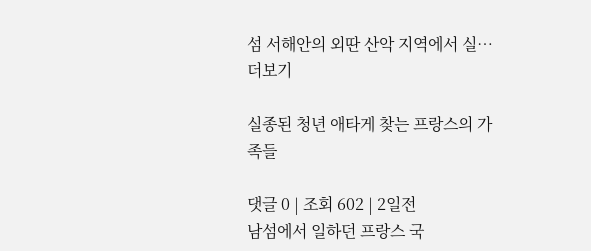섬 서해안의 외딴 산악 지역에서 실… 더보기

실종된 청년 애타게 찾는 프랑스의 가족들

댓글 0 | 조회 602 | 2일전
남섬에서 일하던 프랑스 국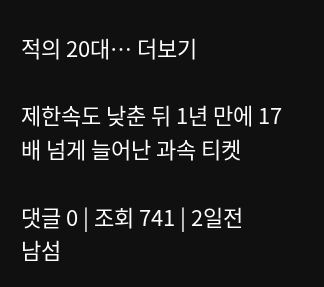적의 20대… 더보기

제한속도 낮춘 뒤 1년 만에 17배 넘게 늘어난 과속 티켓

댓글 0 | 조회 741 | 2일전
남섬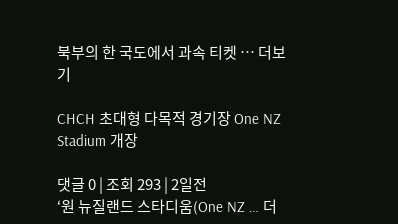북부의 한 국도에서 과속 티켓 … 더보기

CHCH 초대형 다목적 경기장 One NZ Stadium 개장

댓글 0 | 조회 293 | 2일전
‘원 뉴질랜드 스타디움(One NZ … 더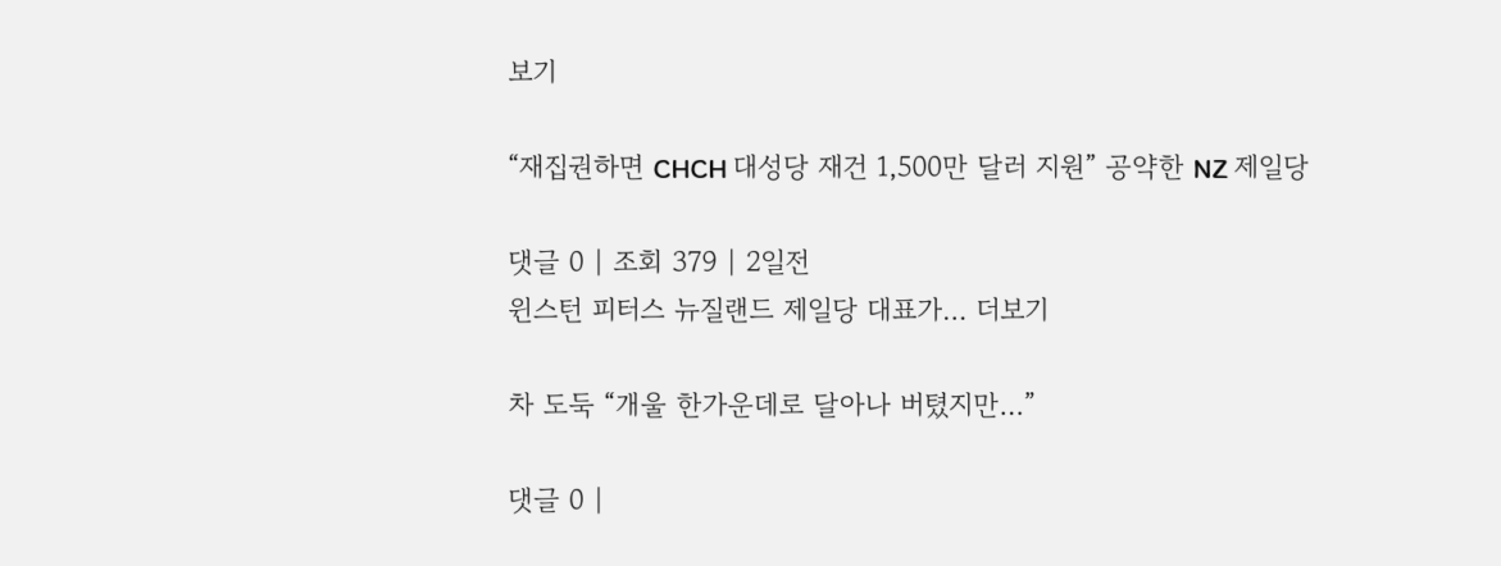보기

“재집권하면 CHCH 대성당 재건 1,500만 달러 지원” 공약한 NZ 제일당

댓글 0 | 조회 379 | 2일전
윈스턴 피터스 뉴질랜드 제일당 대표가… 더보기

차 도둑 “개울 한가운데로 달아나 버텼지만…”

댓글 0 |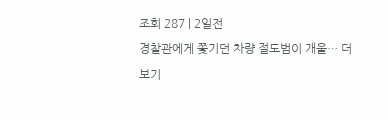조회 287 | 2일전
경찰관에게 쫓기던 차량 절도범이 개울… 더보기